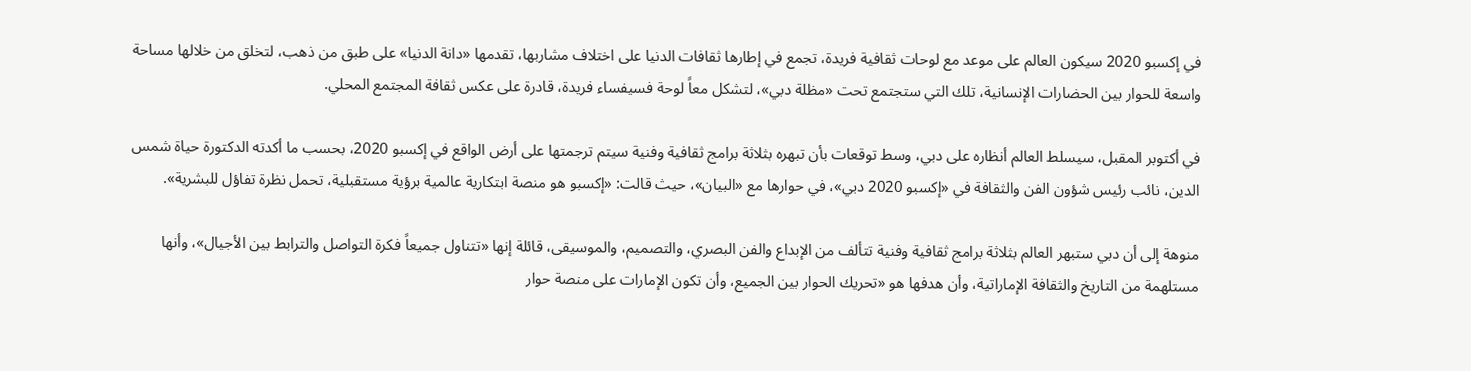في إكسبو 2020 سيكون العالم على موعد مع لوحات ثقافية فريدة، تجمع في إطارها ثقافات الدنيا على اختلاف مشاربها، تقدمها «دانة الدنيا» على طبق من ذهب، لتخلق من خلالها مساحة واسعة للحوار بين الحضارات الإنسانية، تلك التي ستجتمع تحت «مظلة دبي»، لتشكل معاً لوحة فسيفساء فريدة، قادرة على عكس ثقافة المجتمع المحلي.

في أكتوبر المقبل، سيسلط العالم أنظاره على دبي، وسط توقعات بأن تبهره بثلاثة برامج ثقافية وفنية سيتم ترجمتها على أرض الواقع في إكسبو 2020، بحسب ما أكدته الدكتورة حياة شمس الدين، نائب رئيس شؤون الفن والثقافة في «إكسبو 2020 دبي»، في حوارها مع «البيان»، حيث قالت: «إكسبو هو منصة ابتكارية عالمية برؤية مستقبلية، تحمل نظرة تفاؤل للبشرية».

منوهة إلى أن دبي ستبهر العالم بثلاثة برامج ثقافية وفنية تتألف من الإبداع والفن البصري، والتصميم، والموسيقى، قائلة إنها «تتناول جميعاً فكرة التواصل والترابط بين الأجيال»، وأنها مستلهمة من التاريخ والثقافة الإماراتية، وأن هدفها هو «تحريك الحوار بين الجميع، وأن تكون الإمارات على منصة حوار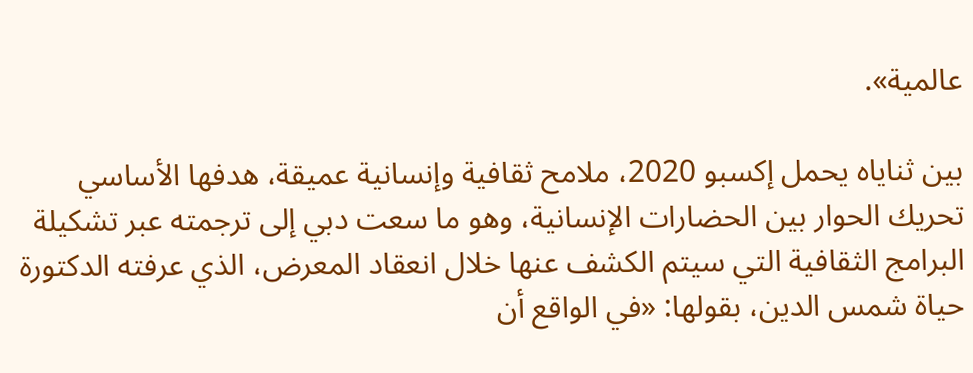عالمية».

بين ثناياه يحمل إكسبو 2020، ملامح ثقافية وإنسانية عميقة، هدفها الأساسي تحريك الحوار بين الحضارات الإنسانية، وهو ما سعت دبي إلى ترجمته عبر تشكيلة البرامج الثقافية التي سيتم الكشف عنها خلال انعقاد المعرض، الذي عرفته الدكتورة حياة شمس الدين، بقولها: «في الواقع أن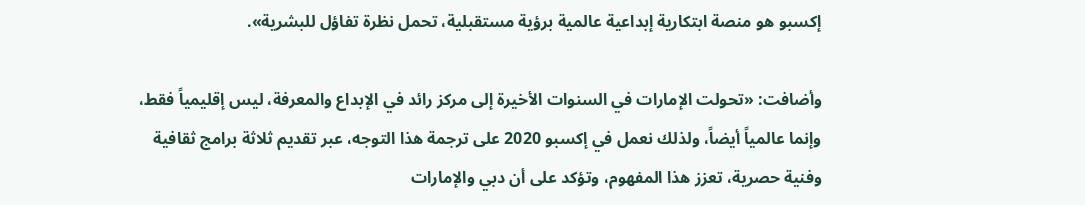إكسبو هو منصة ابتكارية إبداعية عالمية برؤية مستقبلية، تحمل نظرة تفاؤل للبشرية».

وأضافت: «تحولت الإمارات في السنوات الأخيرة إلى مركز رائد في الإبداع والمعرفة، ليس إقليمياً فقط، وإنما عالمياً أيضاً، ولذلك نعمل في إكسبو 2020 على ترجمة هذا التوجه، عبر تقديم ثلاثة برامج ثقافية وفنية حصرية، تعزز هذا المفهوم، وتؤكد على أن دبي والإمارات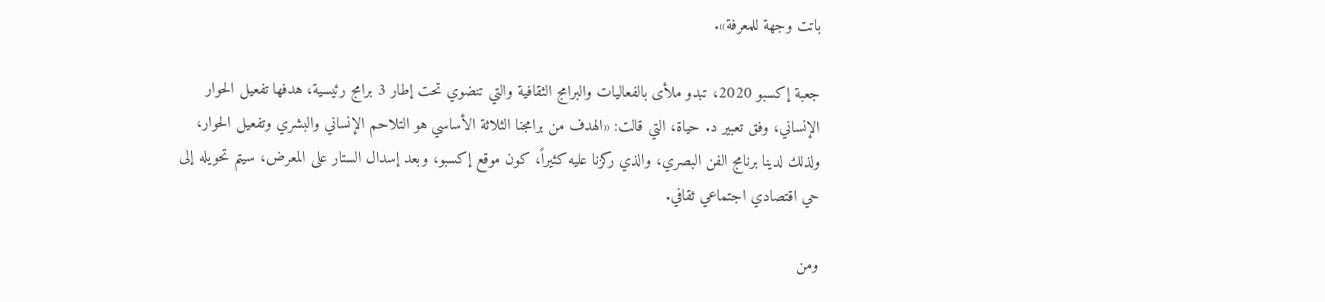باتت وجهة للمعرفة».

جعبة إكسبو 2020، تبدو ملأى بالفعاليات والبرامج الثقافية والتي تنضوي تحت إطار 3 برامج رئيسية، هدفها تفعيل الحوار الإنساني، وفق تعبير د. حياة، التي قالت: «الهدف من برامجنا الثلاثة الأساسي هو التلاحم الإنساني والبشري وتفعيل الحوار، ولذلك لدينا برنامج الفن البصري، والذي ركزنا عليه كثيراً، كون موقع إكسبو، وبعد إسدال الستار على المعرض، سيتم تحويله إلى حي اقتصادي اجتماعي ثقافي.

ومن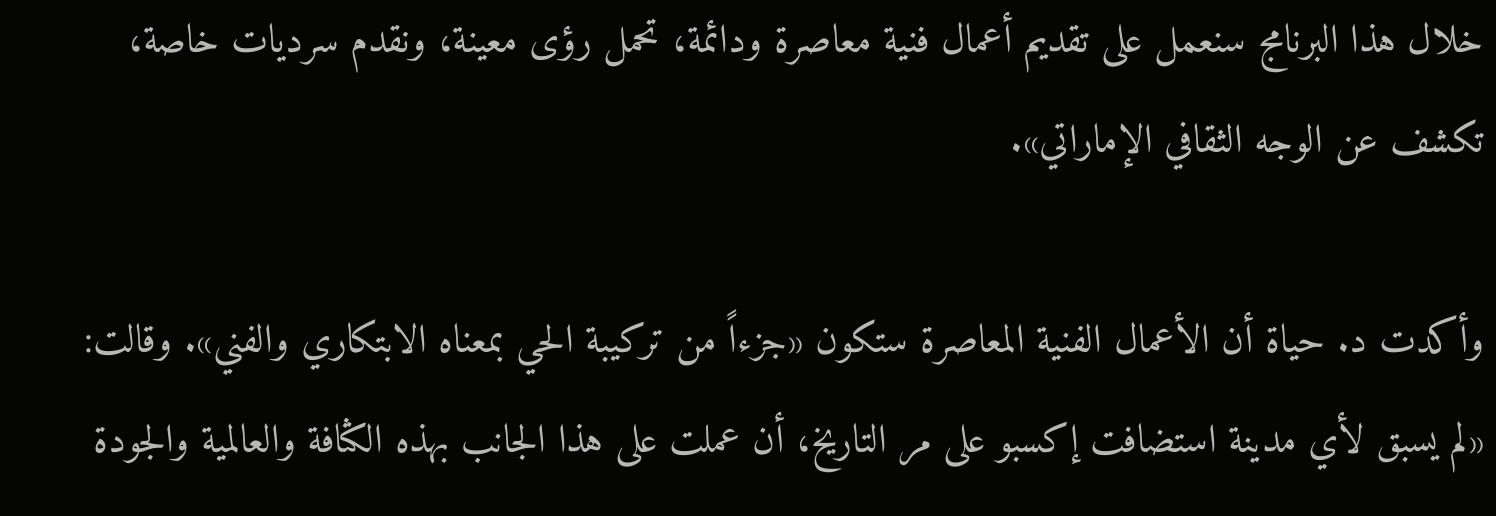خلال هذا البرنامج سنعمل على تقديم أعمال فنية معاصرة ودائمة، تحمل رؤى معينة، ونقدم سرديات خاصة، تكشف عن الوجه الثقافي الإماراتي».

وأكدت د. حياة أن الأعمال الفنية المعاصرة ستكون «جزءاً من تركيبة الحي بمعناه الابتكاري والفني». وقالت: «لم يسبق لأي مدينة استضافت إكسبو على مر التاريخ، أن عملت على هذا الجانب بهذه الكثافة والعالمية والجودة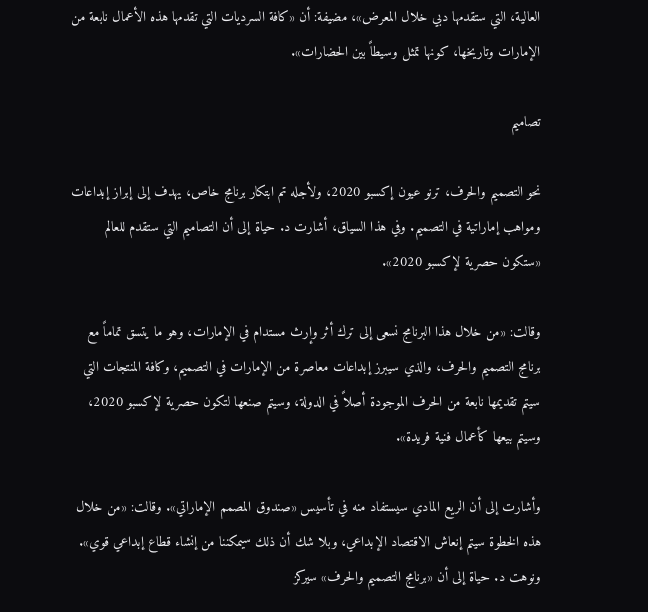العالية، التي ستقدمها دبي خلال المعرض»، مضيفة: أن «كافة السرديات التي تقدمها هذه الأعمال نابعة من الإمارات وتاريخها، كونها تمثل وسيطاً بين الحضارات».

تصاميم

نحو التصميم والحرف، ترنو عيون إكسبو 2020، ولأجله تم ابتكار برنامج خاص، يهدف إلى إبراز إبداعات ومواهب إماراتية في التصميم. وفي هذا السياق، أشارت د. حياة إلى أن التصاميم التي ستقدم للعالم «ستكون حصرية لإكسبو 2020».

وقالت: «من خلال هذا البرنامج نسعى إلى ترك أثر وإرث مستدام في الإمارات، وهو ما يتسق تماماً مع برنامج التصميم والحرف، والذي سيبرز إبداعات معاصرة من الإمارات في التصميم، وكافة المنتجات التي سيتم تقديمها نابعة من الحرف الموجودة أصلاً في الدولة، وسيتم صنعها لتكون حصرية لإكسبو 2020، وسيتم بيعها كأعمال فنية فريدة».

وأشارت إلى أن الريع المادي سيستفاد منه في تأسيس «صندوق المصمم الإماراتي». وقالت: «من خلال هذه الخطوة سيتم إنعاش الاقتصاد الإبداعي، وبلا شك أن ذلك سيمكننا من إنشاء قطاع إبداعي قوي». ونوهت د. حياة إلى أن «برنامج التصميم والحرف» سيركز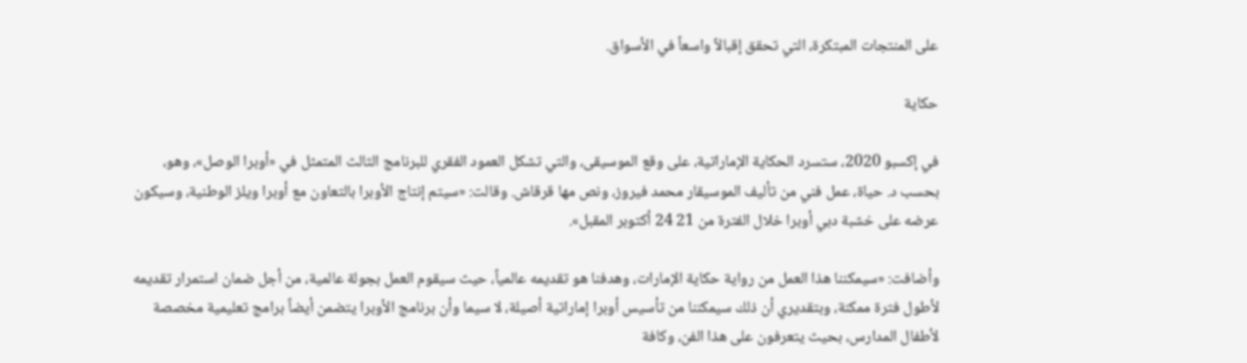على المنتجات المبتكرة، التي تحقق إقبالاً واسعاً في الأسواق.

حكاية

في إكسبو 2020، ستسرد الحكاية الإماراتية، على وقع الموسيقى، والتي تشكل العمود الفقري للبرنامج الثالث المتمثل في «أوبرا الوصل»، وهو، بحسب د. حياة، عمل فني من تأليف الموسيقار محمد فيروز، ونص مها قرقاش. وقالت: «سيتم إنتاج الأوبرا بالتعاون مع أوبرا ويلز الوطنية، وسيكون عرضه على خشبة دبي أوبرا خلال الفترة من 21 24 أكتوبر المقبل».

وأضافت: «سيمكننا هذا العمل من رواية حكاية الإمارات، وهدفنا هو تقديمه عالمياً، حيث سيقوم العمل بجولة عالمية، من أجل ضمان استمرار تقديمه لأطول فترة ممكنة، وبتقديري أن ذلك سيمكننا من تأسيس أوبرا إماراتية أصيلة، لا سيما وأن برنامج الأوبرا يتضمن أيضاً برامج تعليمية مخصصة لأطفال المدارس، بحيث يتعرفون على هذا الفن، وكافة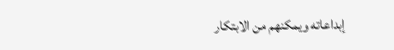إبداعاته ويمكنهم من الابتكار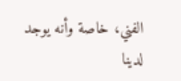الفني، خاصة وأنه يوجد لدينا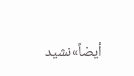أيضاً»نشيد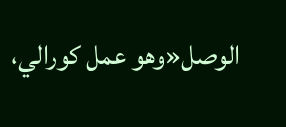الوصل«وهو عمل كورالي،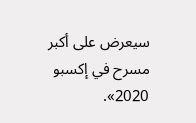سيعرض على أكبر مسرح في إكسبو 2020».